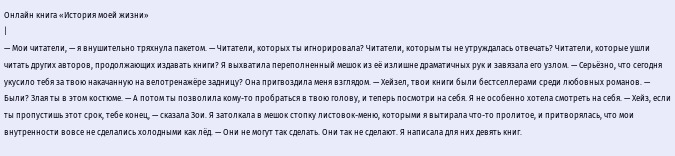Онлайн книга «История моей жизни»
|
— Мои читатели, — я внушительно тряхнула пакетом. — Читатели, которых ты игнорировала? Читатели, которым ты не утруждалась отвечать? Читатели, которые ушли читать других авторов, продолжающих издавать книги? Я выхватила переполненный мешок из её излишне драматичных рук и завязала его узлом. — Серьёзно, что сегодня укусило тебя за твою накачанную на велотренажёре задницу? Она пригвоздила меня взглядом. — Хейзел, твои книги были бестселлерами среди любовных романов. — Были? Злая ты в этом костюме. — А потом ты позволила кому-то пробраться в твою голову, и теперь посмотри на себя. Я не особенно хотела смотреть на себя. — Хейз, если ты пропустишь этот срок, тебе конец, — сказала Зои. Я затолкала в мешок стопку листовок-меню, которыми я вытирала что-то пролитое, и притворялась, что мои внутренности вовсе не сделались холодными как лёд. — Они не могут так сделать. Они так не сделают. Я написала для них девять книг.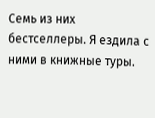Семь из них бестселлеры. Я ездила с ними в книжные туры.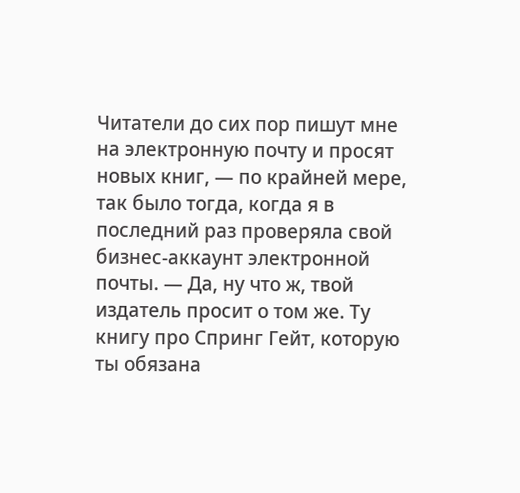Читатели до сих пор пишут мне на электронную почту и просят новых книг, — по крайней мере, так было тогда, когда я в последний раз проверяла свой бизнес-аккаунт электронной почты. — Да, ну что ж, твой издатель просит о том же. Ту книгу про Спринг Гейт, которую ты обязана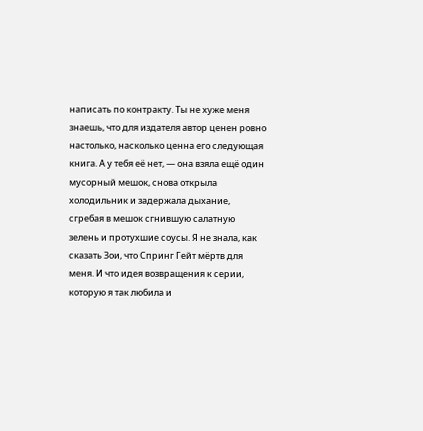написать по контракту. Ты не хуже меня знаешь, что для издателя автор ценен ровно настолько, насколько ценна его следующая книга. А у тебя её нет, — она взяла ещё один мусорный мешок, снова открыла холодильник и задержала дыхание, сгребая в мешок сгнившую салатную зелень и протухшие соусы. Я не знала, как сказать Зои, что Спринг Гейт мёртв для меня. И что идея возвращения к серии, которую я так любила и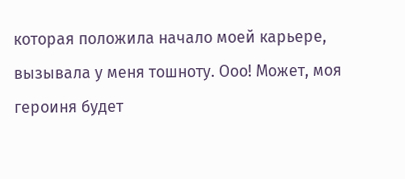которая положила начало моей карьере, вызывала у меня тошноту. Ооо! Может, моя героиня будет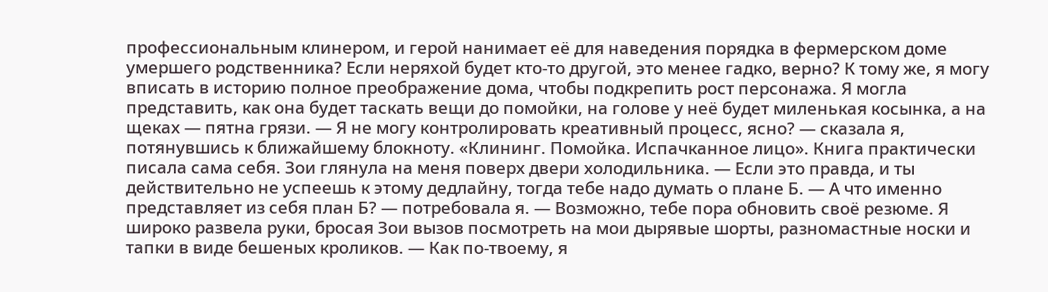профессиональным клинером, и герой нанимает её для наведения порядка в фермерском доме умершего родственника? Если неряхой будет кто-то другой, это менее гадко, верно? К тому же, я могу вписать в историю полное преображение дома, чтобы подкрепить рост персонажа. Я могла представить, как она будет таскать вещи до помойки, на голове у неё будет миленькая косынка, а на щеках — пятна грязи. — Я не могу контролировать креативный процесс, ясно? — сказала я, потянувшись к ближайшему блокноту. «Клининг. Помойка. Испачканное лицо». Книга практически писала сама себя. Зои глянула на меня поверх двери холодильника. — Если это правда, и ты действительно не успеешь к этому дедлайну, тогда тебе надо думать о плане Б. — А что именно представляет из себя план Б? — потребовала я. — Возможно, тебе пора обновить своё резюме. Я широко развела руки, бросая Зои вызов посмотреть на мои дырявые шорты, разномастные носки и тапки в виде бешеных кроликов. — Как по-твоему, я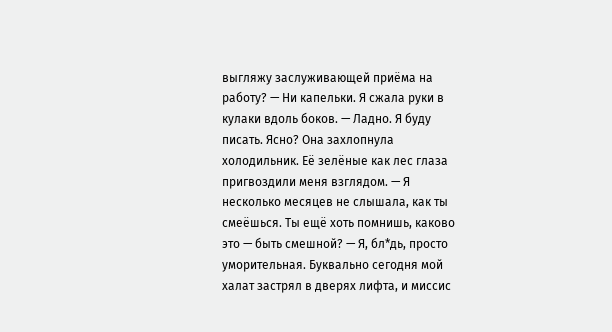выгляжу заслуживающей приёма на работу? — Ни капельки. Я сжала руки в кулаки вдоль боков. — Ладно. Я буду писать. Ясно? Она захлопнула холодильник. Её зелёные как лес глаза пригвоздили меня взглядом. — Я несколько месяцев не слышала, как ты смеёшься. Ты ещё хоть помнишь, каково это — быть смешной? — Я, бл*дь, просто уморительная. Буквально сегодня мой халат застрял в дверях лифта, и миссис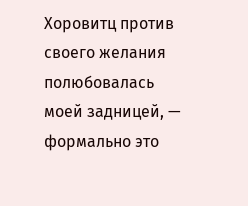Хоровитц против своего желания полюбовалась моей задницей, — формально это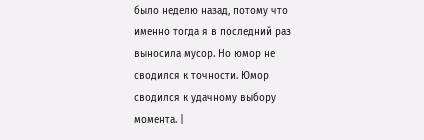было неделю назад, потому что именно тогда я в последний раз выносила мусор. Но юмор не сводился к точности. Юмор сводился к удачному выбору момента. |